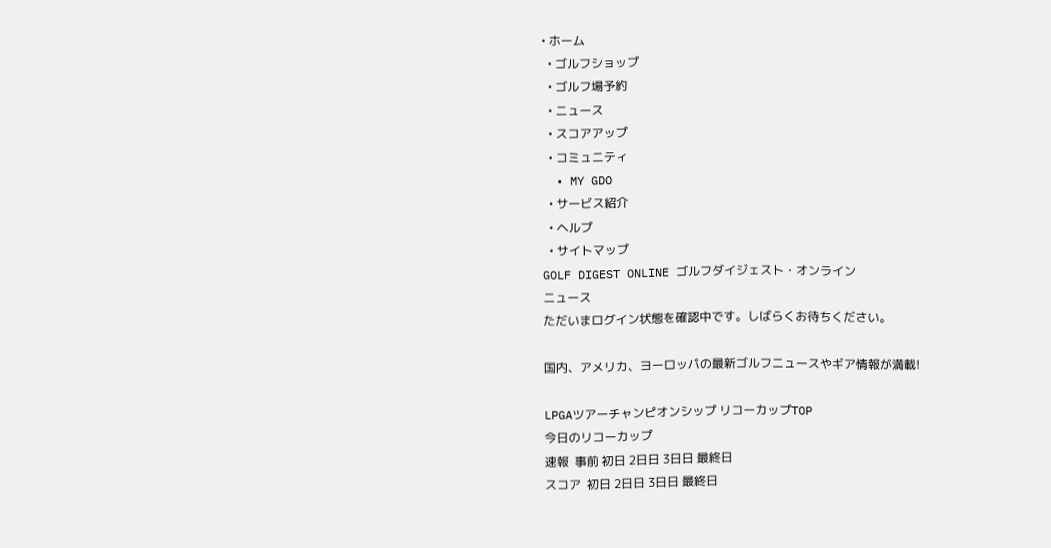• ホーム
  • ゴルフショップ
  • ゴルフ場予約
  • ニュース
  • スコアアップ
  • コミュニティ
  • MY GDO
  • サービス紹介
  • ヘルプ
  • サイトマップ
GOLF DIGEST ONLINE ゴルフダイジェスト・オンライン
ニュース
ただいまログイン状態を確認中です。しばらくお待ちください。

国内、アメリカ、ヨーロッパの最新ゴルフニュースやギア情報が満載!

LPGAツアーチャンピオンシップ リコーカップTOP
今日のリコーカップ
速報  事前 初日 2日日 3日日 最終日
スコア  初日 2日日 3日日 最終日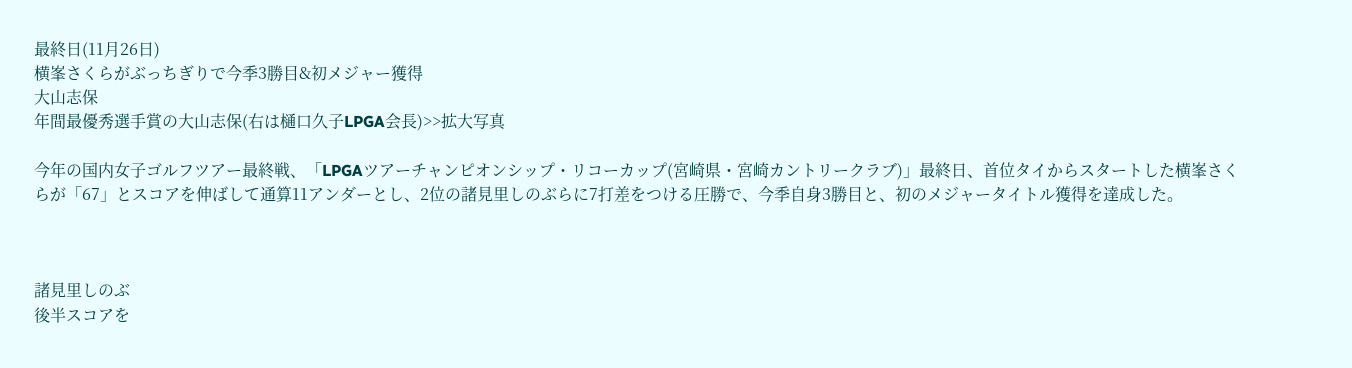最終日(11月26日)
横峯さくらがぶっちぎりで今季3勝目&初メジャー獲得
大山志保
年間最優秀選手賞の大山志保(右は樋口久子LPGA会長)>>拡大写真

今年の国内女子ゴルフツアー最終戦、「LPGAツアーチャンピオンシップ・リコーカップ(宮崎県・宮崎カントリークラブ)」最終日、首位タイからスタートした横峯さくらが「67」とスコアを伸ばして通算11アンダーとし、2位の諸見里しのぶらに7打差をつける圧勝で、今季自身3勝目と、初のメジャータイトル獲得を達成した。



諸見里しのぶ
後半スコアを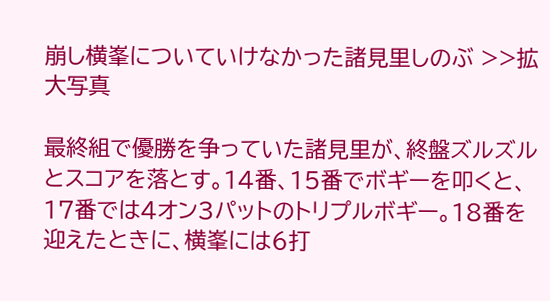崩し横峯についていけなかった諸見里しのぶ >>拡大写真

最終組で優勝を争っていた諸見里が、終盤ズルズルとスコアを落とす。14番、15番でボギーを叩くと、17番では4オン3パットのトリプルボギー。18番を迎えたときに、横峯には6打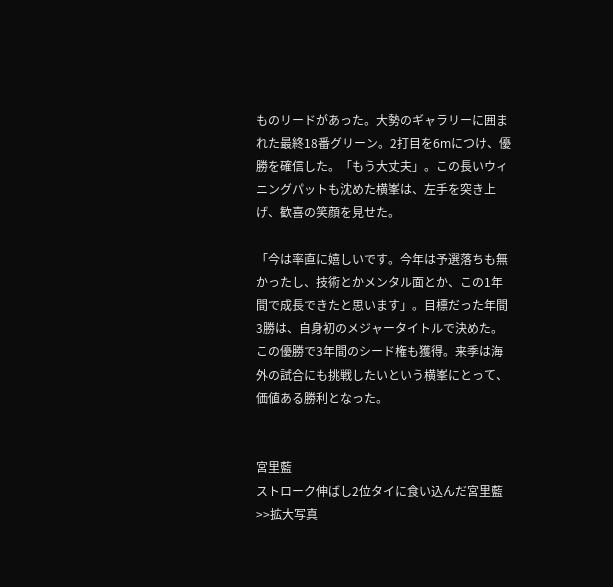ものリードがあった。大勢のギャラリーに囲まれた最終18番グリーン。2打目を6mにつけ、優勝を確信した。「もう大丈夫」。この長いウィニングパットも沈めた横峯は、左手を突き上げ、歓喜の笑顔を見せた。

「今は率直に嬉しいです。今年は予選落ちも無かったし、技術とかメンタル面とか、この1年間で成長できたと思います」。目標だった年間3勝は、自身初のメジャータイトルで決めた。この優勝で3年間のシード権も獲得。来季は海外の試合にも挑戦したいという横峯にとって、価値ある勝利となった。


宮里藍
ストローク伸ばし2位タイに食い込んだ宮里藍>>拡大写真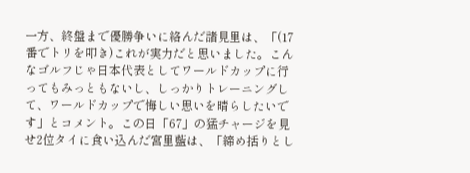一方、終盤まで優勝争いに絡んだ諸見里は、「(17番でトリを叩き)これが実力だと思いました。こんなゴルフじゃ日本代表としてワールドカップに行ってもみっともないし、しっかりトレーニングして、ワールドカップで悔しい思いを晴らしたいです」とコメント。この日「67」の猛チャージを見せ2位タイに食い込んだ宮里藍は、「締め括りとし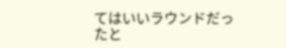てはいいラウンドだったと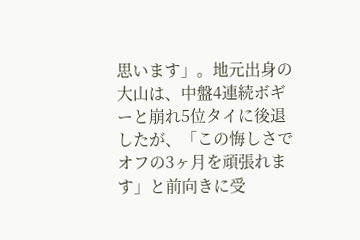思います」。地元出身の大山は、中盤4連続ボギーと崩れ5位タイに後退したが、「この悔しさでオフの3ヶ月を頑張れます」と前向きに受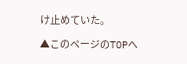け止めていた。

▲このページのTOPへ